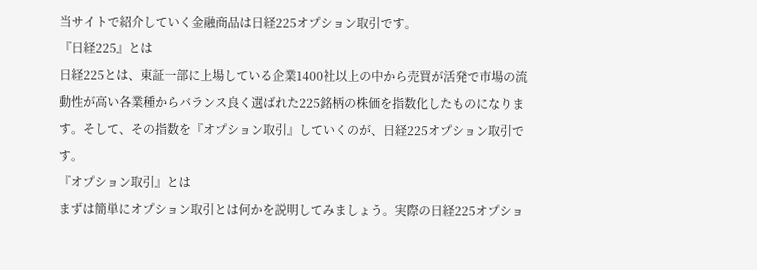当サイトで紹介していく金融商品は日経225オプション取引です。
『日経225』とは
日経225とは、東証一部に上場している企業1400社以上の中から売買が活発で市場の流動性が高い各業種からバランス良く選ばれた225銘柄の株価を指数化したものになります。そして、その指数を『オプション取引』していくのが、日経225オプション取引です。
『オプション取引』とは
まずは簡単にオプション取引とは何かを説明してみましょう。実際の日経225オプショ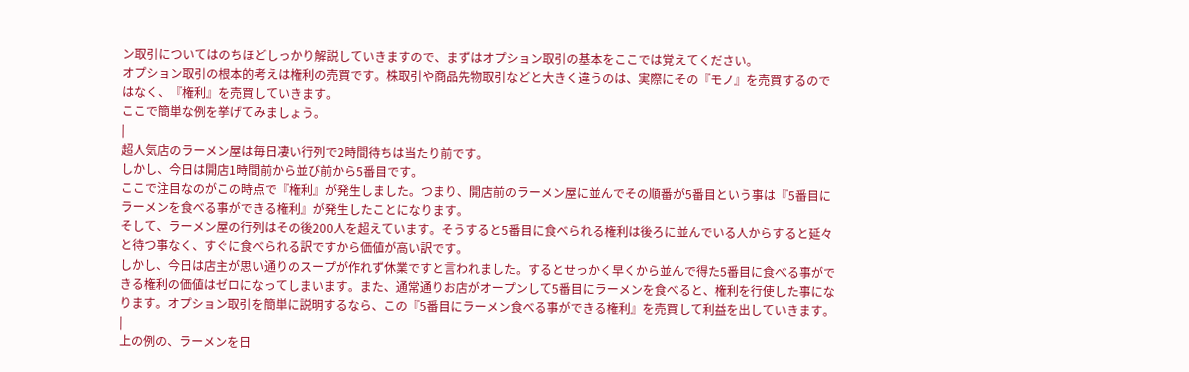ン取引についてはのちほどしっかり解説していきますので、まずはオプション取引の基本をここでは覚えてください。
オプション取引の根本的考えは権利の売買です。株取引や商品先物取引などと大きく違うのは、実際にその『モノ』を売買するのではなく、『権利』を売買していきます。
ここで簡単な例を挙げてみましょう。
|
超人気店のラーメン屋は毎日凄い行列で2時間待ちは当たり前です。
しかし、今日は開店1時間前から並び前から5番目です。
ここで注目なのがこの時点で『権利』が発生しました。つまり、開店前のラーメン屋に並んでその順番が5番目という事は『5番目にラーメンを食べる事ができる権利』が発生したことになります。
そして、ラーメン屋の行列はその後200人を超えています。そうすると5番目に食べられる権利は後ろに並んでいる人からすると延々と待つ事なく、すぐに食べられる訳ですから価値が高い訳です。
しかし、今日は店主が思い通りのスープが作れず休業ですと言われました。するとせっかく早くから並んで得た5番目に食べる事ができる権利の価値はゼロになってしまいます。また、通常通りお店がオープンして5番目にラーメンを食べると、権利を行使した事になります。オプション取引を簡単に説明するなら、この『5番目にラーメン食べる事ができる権利』を売買して利益を出していきます。
|
上の例の、ラーメンを日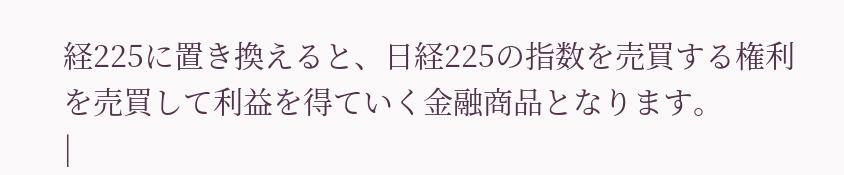経225に置き換えると、日経225の指数を売買する権利を売買して利益を得ていく金融商品となります。
|